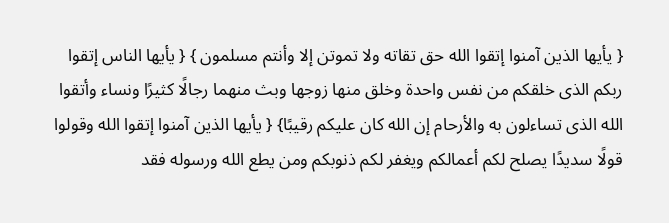{ يأيها الذين آمنوا إتقوا الله حق تقاته ولا تموتن إلا وأنتم مسلمون } { يأيها الناس إتقوا ربكم الذى خلقكم من نفس واحدة وخلق منها زوجها وبث منهما رجالًا كثيرًا ونساء وأتقوا الله الذى تساءلون به والأرحام إن الله كان عليكم رقيبًا} { يأيها الذين آمنوا إتقوا الله وقولوا قولًا سديدًا يصلح لكم أعمالكم ويغفر لكم ذنوبكم ومن يطع الله ورسوله فقد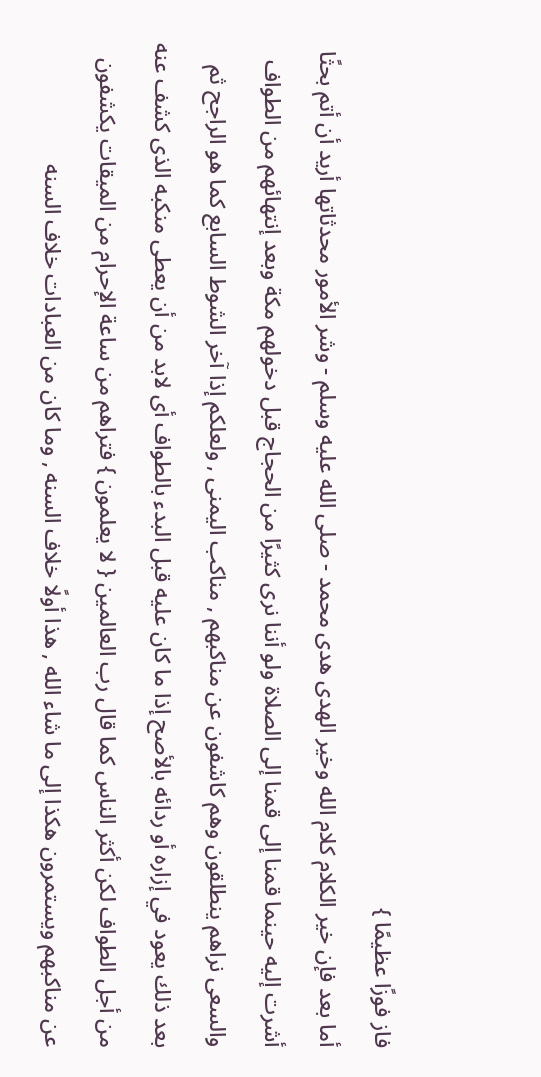فاز فوزًا عظيمًا }
أما بعد فإن خير الكلام كلام الله وخير الهدى هدى محمد - صلى الله عليه وسلم - وشر الأمور محدثاتها أريد أن أتم بحثًا أشرت إليه حينما قمنا إلى قمنا إلى الصلاة ولو أننا نرى كثيرًا من الحجاج قبل دخولهم مكة وبعد إنتهائهم من الطواف والسعى نراهم ينطلقون وهم كاشفون عن مناكبهم , مناكب اليمنى , ولعلكم إذا آخر الشوط السابع كما هو الراجح ثم بعد ذلك يعود في إزاره أو ردائه بالأصح إذا ما كان عليه قبل البدء بالطواف أى لابد من أن يعطى منكبه الذى كشف عنه من أجل الطواف لكن أكثر الناس كما قال رب العالمين { لا يعلمون } فتراهم من ساعة الإحرام من الميقات يكشفون عن مناكبهم ويستمرون هكذا إلى ما شاء الله , هذا أولًا خلاف السنه , وما كان من العبادات خلاف السنه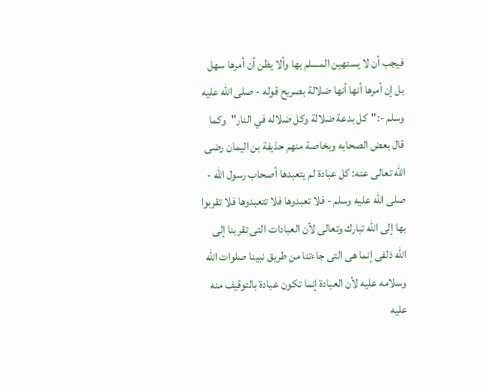فيجب أن لا يستهين المسلم بها وألا يظن أن أمرها سهل بل إن أمرها أنها أنها ضلالة بصريح قوله - صلى الله عليه وسلم -:"كل بدعة ضلالة وكل ضلاله في النار"وكما قال بعض الصحابه وبخاصة منهم حذيفة بن اليمان رضى الله تعالى عنه: كل عبادة لم يتعبدها أصحاب رسول الله - صلى الله عليه وسلم - فلا تعبدوها فلا تتعبدوها فلا تقربوا بها إلى الله تبارك وتعالى لأن العبادات التى تقربنا إلى الله ذلفى إنما هى التى جاءتنا من طريق نبينا صلوات الله وسلامه عليه لأن العبادة إنما تكون عبادة بالتوقيف منه عليه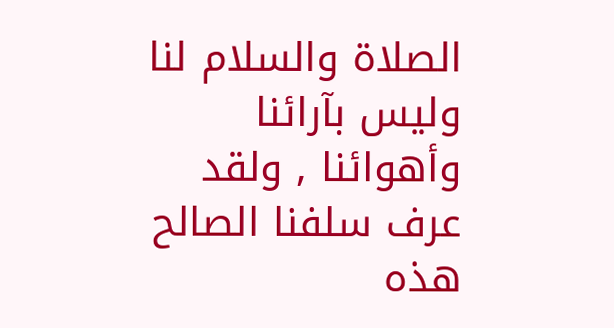الصلاة والسلام لنا وليس بآرائنا وأهوائنا , ولقد عرف سلفنا الصالح هذه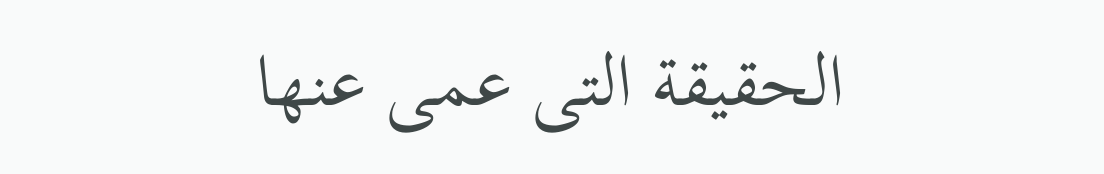الحقيقة التى عمى عنها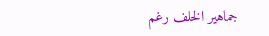جماهير الخلف رغم